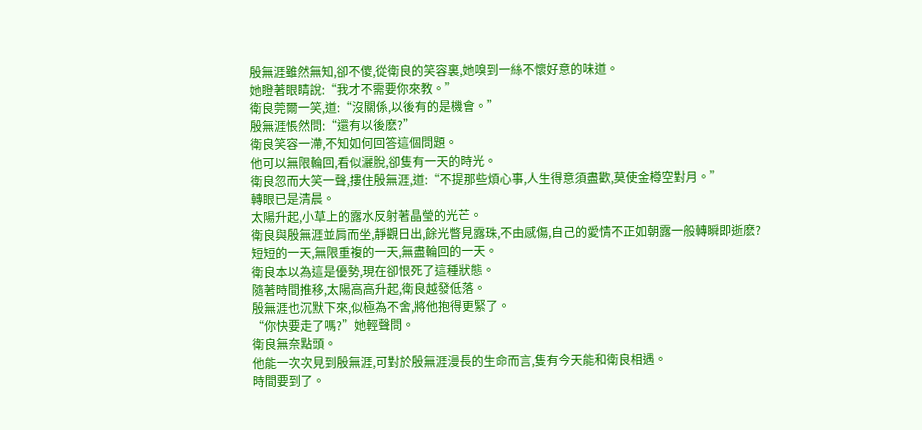殷無涯雖然無知,卻不傻,從衛良的笑容裏,她嗅到一絲不懷好意的味道。
她瞪著眼睛說:“我才不需要你來教。”
衛良莞爾一笑,道:“沒關係,以後有的是機會。”
殷無涯悵然問:“還有以後麽?”
衛良笑容一滯,不知如何回答這個問題。
他可以無限輪回,看似灑脫,卻隻有一天的時光。
衛良忽而大笑一聲,摟住殷無涯,道:“不提那些煩心事,人生得意須盡歡,莫使金樽空對月。”
轉眼已是清晨。
太陽升起,小草上的露水反射著晶瑩的光芒。
衛良與殷無涯並肩而坐,靜觀日出,餘光瞥見露珠,不由感傷,自己的愛情不正如朝露一般轉瞬即逝麽?
短短的一天,無限重複的一天,無盡輪回的一天。
衛良本以為這是優勢,現在卻恨死了這種狀態。
隨著時間推移,太陽高高升起,衛良越發低落。
殷無涯也沉默下來,似極為不舍,將他抱得更緊了。
“你快要走了嗎?”她輕聲問。
衛良無奈點頭。
他能一次次見到殷無涯,可對於殷無涯漫長的生命而言,隻有今天能和衛良相遇。
時間要到了。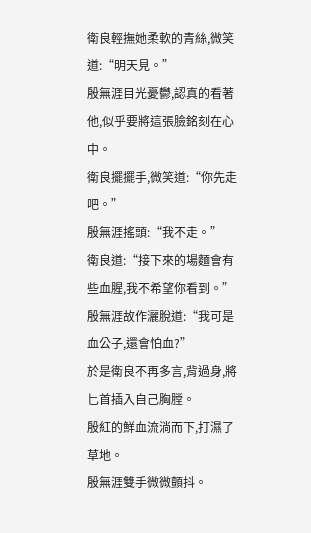衛良輕撫她柔軟的青絲,微笑道:“明天見。”
殷無涯目光憂鬱,認真的看著他,似乎要將這張臉銘刻在心中。
衛良擺擺手,微笑道:“你先走吧。”
殷無涯搖頭:“我不走。”
衛良道:“接下來的場麵會有些血腥,我不希望你看到。”
殷無涯故作灑脫道:“我可是血公子,還會怕血?”
於是衛良不再多言,背過身,將匕首插入自己胸膛。
殷紅的鮮血流淌而下,打濕了草地。
殷無涯雙手微微顫抖。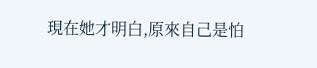現在她才明白,原來自己是怕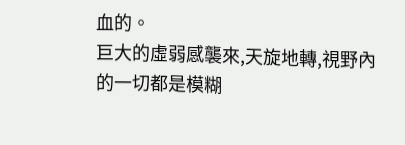血的。
巨大的虛弱感襲來,天旋地轉,視野內的一切都是模糊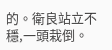的。衛良站立不穩,一頭栽倒。